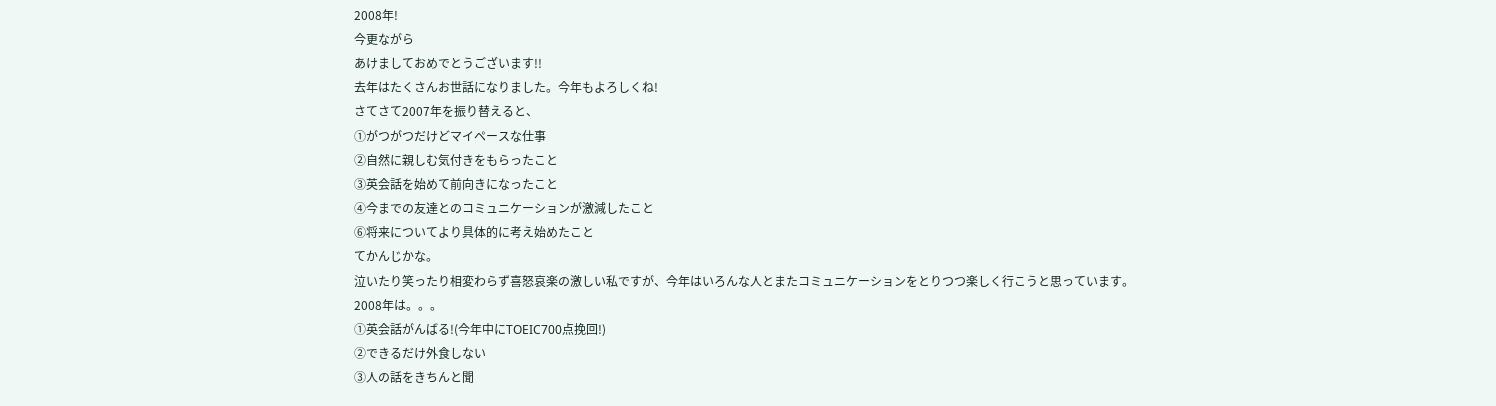2008年!
今更ながら
あけましておめでとうございます!!
去年はたくさんお世話になりました。今年もよろしくね!
さてさて2007年を振り替えると、
①がつがつだけどマイペースな仕事
②自然に親しむ気付きをもらったこと
③英会話を始めて前向きになったこと
④今までの友達とのコミュニケーションが激減したこと
⑥将来についてより具体的に考え始めたこと
てかんじかな。
泣いたり笑ったり相変わらず喜怒哀楽の激しい私ですが、今年はいろんな人とまたコミュニケーションをとりつつ楽しく行こうと思っています。
2008年は。。。
①英会話がんばる!(今年中にTOEIC700点挽回!)
②できるだけ外食しない
③人の話をきちんと聞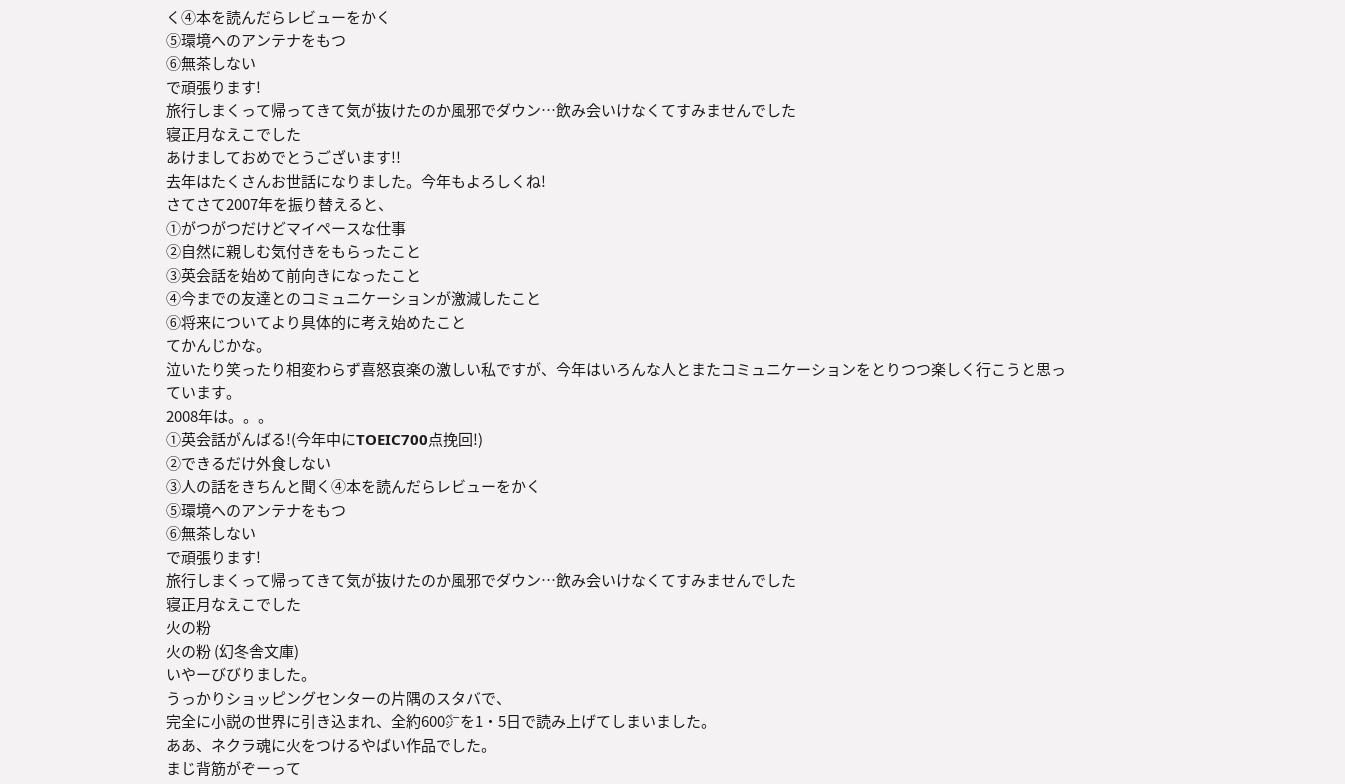く④本を読んだらレビューをかく
⑤環境へのアンテナをもつ
⑥無茶しない
で頑張ります!
旅行しまくって帰ってきて気が抜けたのか風邪でダウン…飲み会いけなくてすみませんでした
寝正月なえこでした
あけましておめでとうございます!!
去年はたくさんお世話になりました。今年もよろしくね!
さてさて2007年を振り替えると、
①がつがつだけどマイペースな仕事
②自然に親しむ気付きをもらったこと
③英会話を始めて前向きになったこと
④今までの友達とのコミュニケーションが激減したこと
⑥将来についてより具体的に考え始めたこと
てかんじかな。
泣いたり笑ったり相変わらず喜怒哀楽の激しい私ですが、今年はいろんな人とまたコミュニケーションをとりつつ楽しく行こうと思っています。
2008年は。。。
①英会話がんばる!(今年中にTOEIC700点挽回!)
②できるだけ外食しない
③人の話をきちんと聞く④本を読んだらレビューをかく
⑤環境へのアンテナをもつ
⑥無茶しない
で頑張ります!
旅行しまくって帰ってきて気が抜けたのか風邪でダウン…飲み会いけなくてすみませんでした
寝正月なえこでした
火の粉
火の粉 (幻冬舎文庫)
いやーびびりました。
うっかりショッピングセンターの片隅のスタバで、
完全に小説の世界に引き込まれ、全約600㌻を1・5日で読み上げてしまいました。
ああ、ネクラ魂に火をつけるやばい作品でした。
まじ背筋がぞーって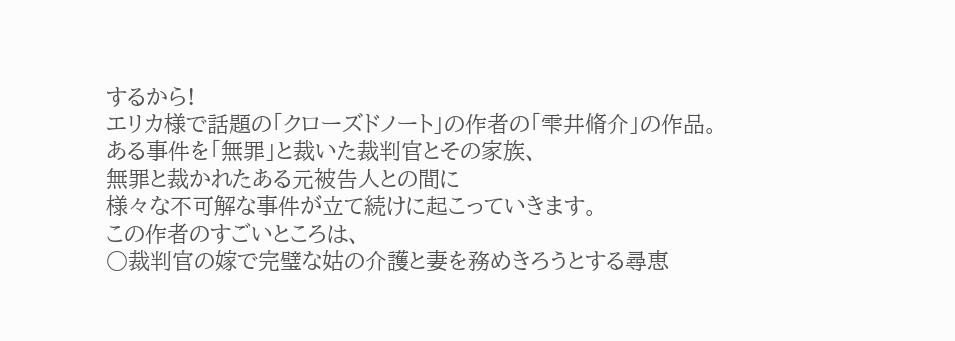するから!
エリカ様で話題の「クローズドノート」の作者の「雫井脩介」の作品。
ある事件を「無罪」と裁いた裁判官とその家族、
無罪と裁かれたある元被告人との間に
様々な不可解な事件が立て続けに起こっていきます。
この作者のすごいところは、
○裁判官の嫁で完璧な姑の介護と妻を務めきろうとする尋恵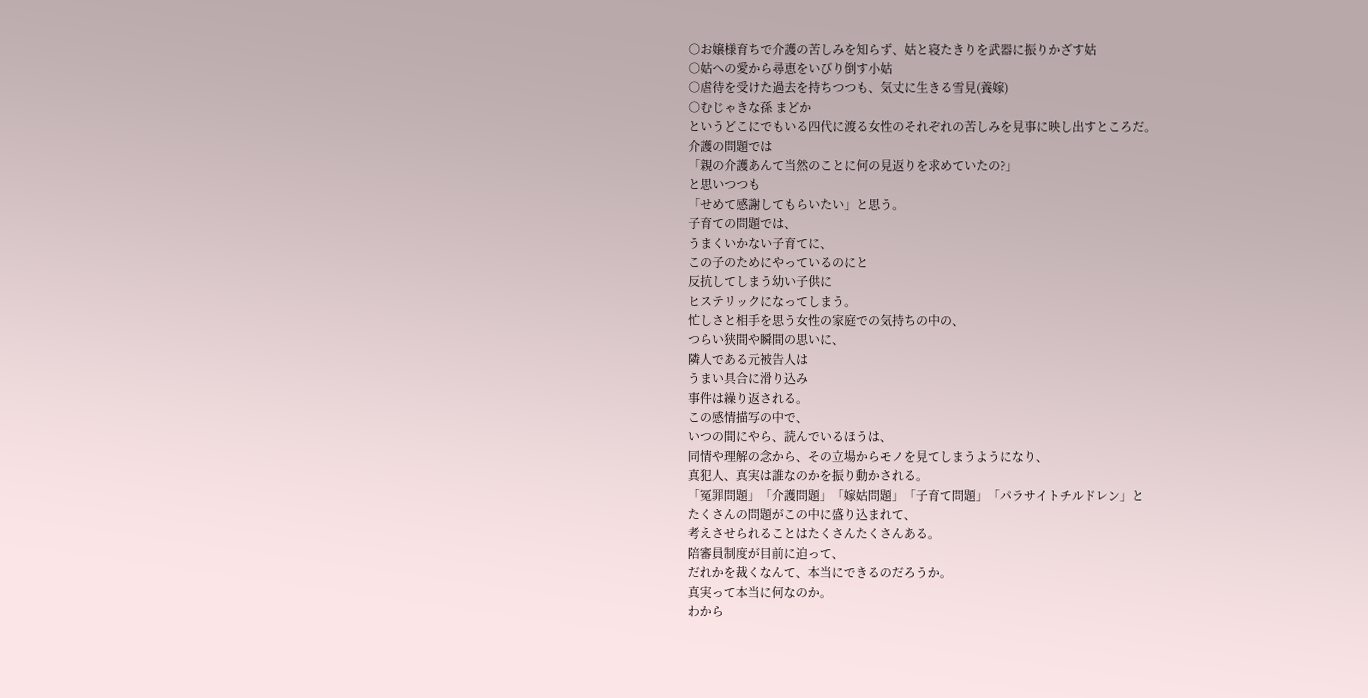○お嬢様育ちで介護の苦しみを知らず、姑と寝たきりを武器に振りかざす姑
○姑への愛から尋恵をいびり倒す小姑
○虐待を受けた過去を持ちつつも、気丈に生きる雪見(養嫁)
○むじゃきな孫 まどか
というどこにでもいる四代に渡る女性のそれぞれの苦しみを見事に映し出すところだ。
介護の問題では
「親の介護あんて当然のことに何の見返りを求めていたの?」
と思いつつも
「せめて感謝してもらいたい」と思う。
子育ての問題では、
うまくいかない子育てに、
この子のためにやっているのにと
反抗してしまう幼い子供に
ヒステリックになってしまう。
忙しさと相手を思う女性の家庭での気持ちの中の、
つらい狭間や瞬間の思いに、
隣人である元被告人は
うまい具合に滑り込み
事件は繰り返される。
この感情描写の中で、
いつの間にやら、読んでいるほうは、
同情や理解の念から、その立場からモノを見てしまうようになり、
真犯人、真実は誰なのかを振り動かされる。
「冤罪問題」「介護問題」「嫁姑問題」「子育て問題」「パラサイトチルドレン」と
たくさんの問題がこの中に盛り込まれて、
考えさせられることはたくさんたくさんある。
陪審員制度が目前に迫って、
だれかを裁くなんて、本当にできるのだろうか。
真実って本当に何なのか。
わから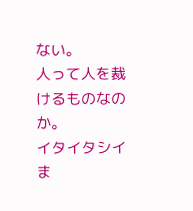ない。
人って人を裁けるものなのか。
イタイタシイま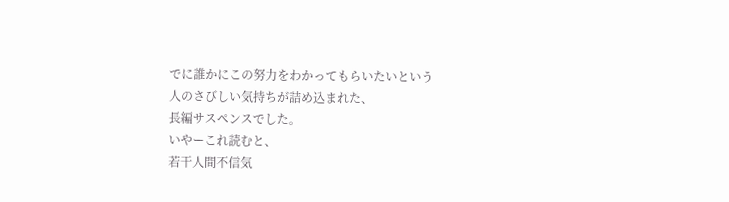でに誰かにこの努力をわかってもらいたいという
人のさびしい気持ちが詰め込まれた、
長編サスペンスでした。
いやーこれ読むと、
若干人間不信気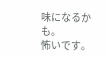味になるかも。
怖いです。